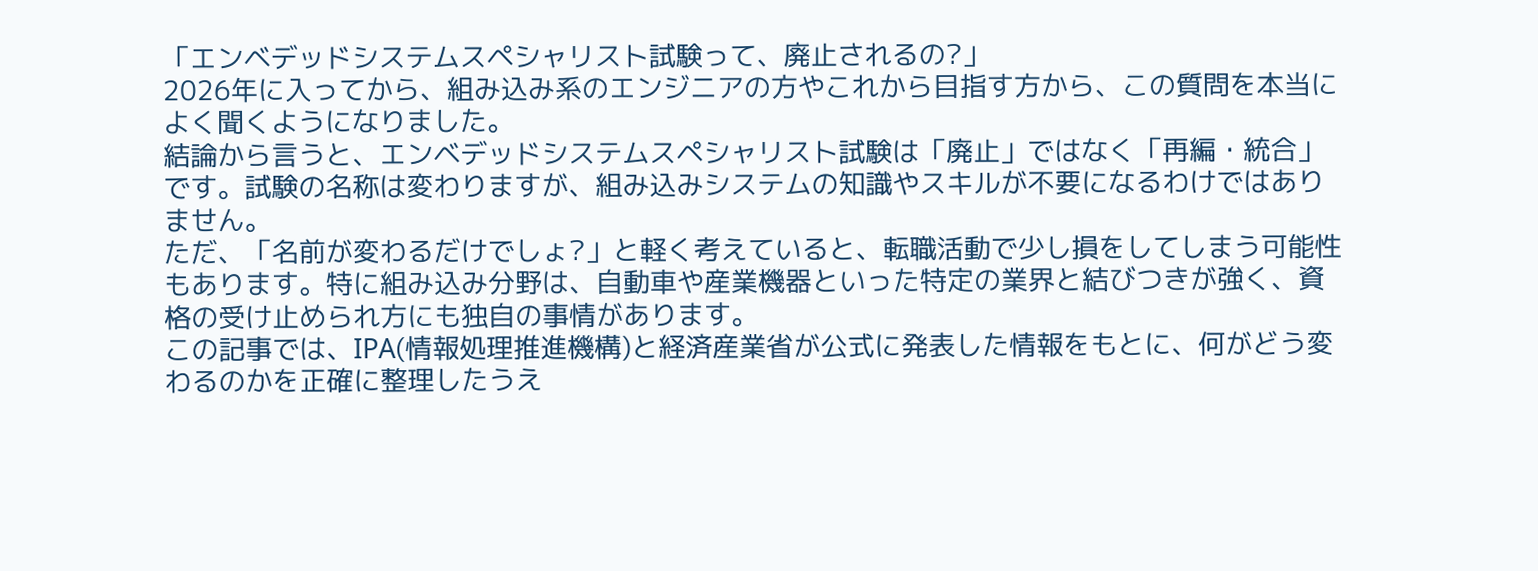「エンベデッドシステムスペシャリスト試験って、廃止されるの?」
2026年に入ってから、組み込み系のエンジニアの方やこれから目指す方から、この質問を本当によく聞くようになりました。
結論から言うと、エンベデッドシステムスペシャリスト試験は「廃止」ではなく「再編・統合」 です。試験の名称は変わりますが、組み込みシステムの知識やスキルが不要になるわけではありません。
ただ、「名前が変わるだけでしょ?」と軽く考えていると、転職活動で少し損をしてしまう可能性もあります。特に組み込み分野は、自動車や産業機器といった特定の業界と結びつきが強く、資格の受け止められ方にも独自の事情があります。
この記事では、IPA(情報処理推進機構)と経済産業省が公式に発表した情報をもとに、何がどう変わるのかを正確に整理したうえ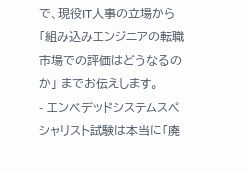で、現役IT人事の立場から「組み込みエンジニアの転職市場での評価はどうなるのか」 までお伝えします。
- エンベデッドシステムスペシャリスト試験は本当に「廃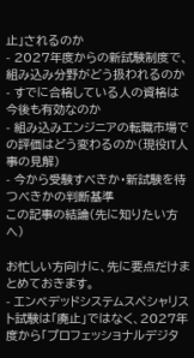止」されるのか
- 2027年度からの新試験制度で、組み込み分野がどう扱われるのか
- すでに合格している人の資格は今後も有効なのか
- 組み込みエンジニアの転職市場での評価はどう変わるのか(現役IT人事の見解)
- 今から受験すべきか・新試験を待つべきかの判断基準
この記事の結論(先に知りたい方へ)

お忙しい方向けに、先に要点だけまとめておきます。
- エンベデッドシステムスペシャリスト試験は「廃止」ではなく、2027年度から「プロフェッショナルデジタ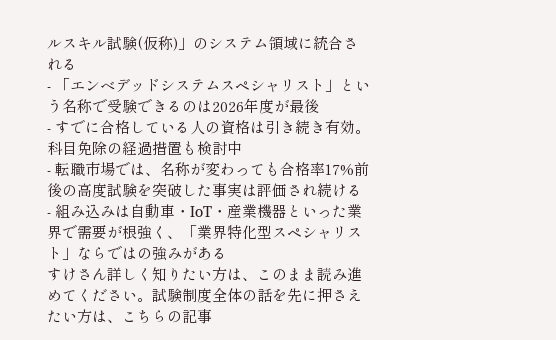ルスキル試験(仮称)」のシステム領域に統合される
- 「エンベデッドシステムスペシャリスト」という名称で受験できるのは2026年度が最後
- すでに合格している人の資格は引き続き有効。科目免除の経過措置も検討中
- 転職市場では、名称が変わっても合格率17%前後の高度試験を突破した事実は評価され続ける
- 組み込みは自動車・IoT・産業機器といった業界で需要が根強く、「業界特化型スペシャリスト」ならではの強みがある
すけさん詳しく知りたい方は、このまま読み進めてください。試験制度全体の話を先に押さえたい方は、こちらの記事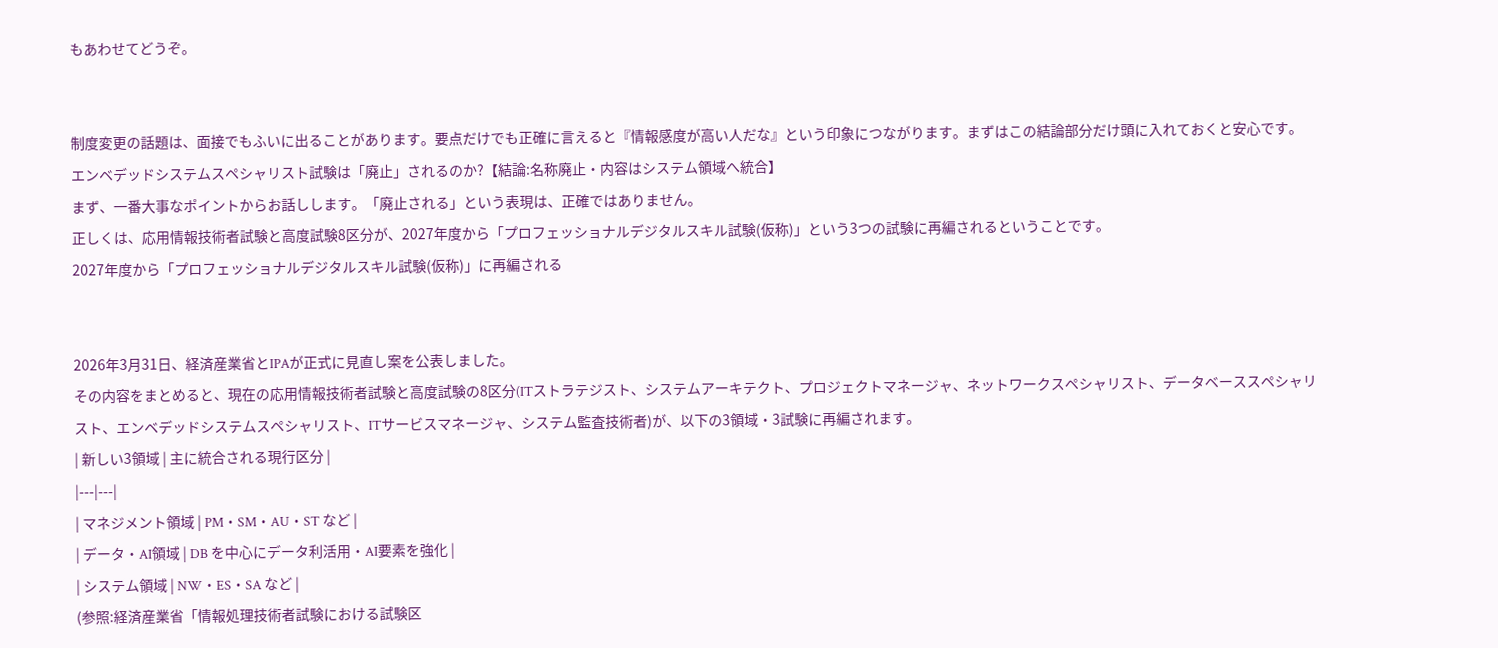もあわせてどうぞ。


制度変更の話題は、面接でもふいに出ることがあります。要点だけでも正確に言えると『情報感度が高い人だな』という印象につながります。まずはこの結論部分だけ頭に入れておくと安心です。
エンベデッドシステムスペシャリスト試験は「廃止」されるのか?【結論:名称廃止・内容はシステム領域へ統合】
まず、一番大事なポイントからお話しします。「廃止される」という表現は、正確ではありません。
正しくは、応用情報技術者試験と高度試験8区分が、2027年度から「プロフェッショナルデジタルスキル試験(仮称)」という3つの試験に再編されるということです。
2027年度から「プロフェッショナルデジタルスキル試験(仮称)」に再編される


2026年3月31日、経済産業省とIPAが正式に見直し案を公表しました。
その内容をまとめると、現在の応用情報技術者試験と高度試験の8区分(ITストラテジスト、システムアーキテクト、プロジェクトマネージャ、ネットワークスペシャリスト、データベーススペシャリスト、エンベデッドシステムスペシャリスト、ITサービスマネージャ、システム監査技術者)が、以下の3領域・3試験に再編されます。
| 新しい3領域 | 主に統合される現行区分 |
|---|---|
| マネジメント領域 | PM・SM・AU・ST など |
| データ・AI領域 | DB を中心にデータ利活用・AI要素を強化 |
| システム領域 | NW・ES・SA など |
(参照:経済産業省「情報処理技術者試験における試験区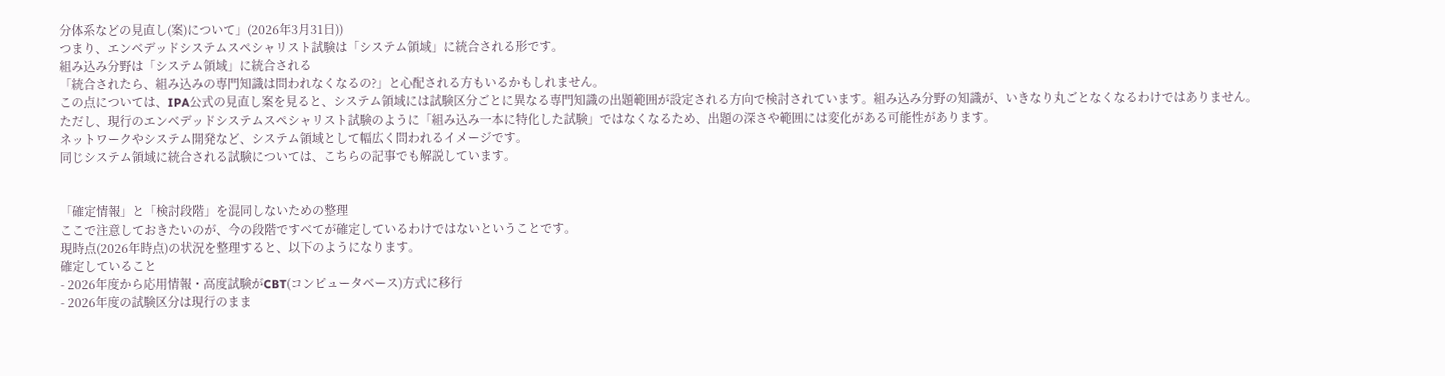分体系などの見直し(案)について」(2026年3月31日))
つまり、エンベデッドシステムスペシャリスト試験は「システム領域」に統合される形です。
組み込み分野は「システム領域」に統合される
「統合されたら、組み込みの専門知識は問われなくなるの?」と心配される方もいるかもしれません。
この点については、IPA公式の見直し案を見ると、システム領域には試験区分ごとに異なる専門知識の出題範囲が設定される方向で検討されています。組み込み分野の知識が、いきなり丸ごとなくなるわけではありません。
ただし、現行のエンベデッドシステムスペシャリスト試験のように「組み込み一本に特化した試験」ではなくなるため、出題の深さや範囲には変化がある可能性があります。
ネットワークやシステム開発など、システム領域として幅広く問われるイメージです。
同じシステム領域に統合される試験については、こちらの記事でも解説しています。


「確定情報」と「検討段階」を混同しないための整理
ここで注意しておきたいのが、今の段階ですべてが確定しているわけではないということです。
現時点(2026年時点)の状況を整理すると、以下のようになります。
確定していること
- 2026年度から応用情報・高度試験がCBT(コンピュータベース)方式に移行
- 2026年度の試験区分は現行のまま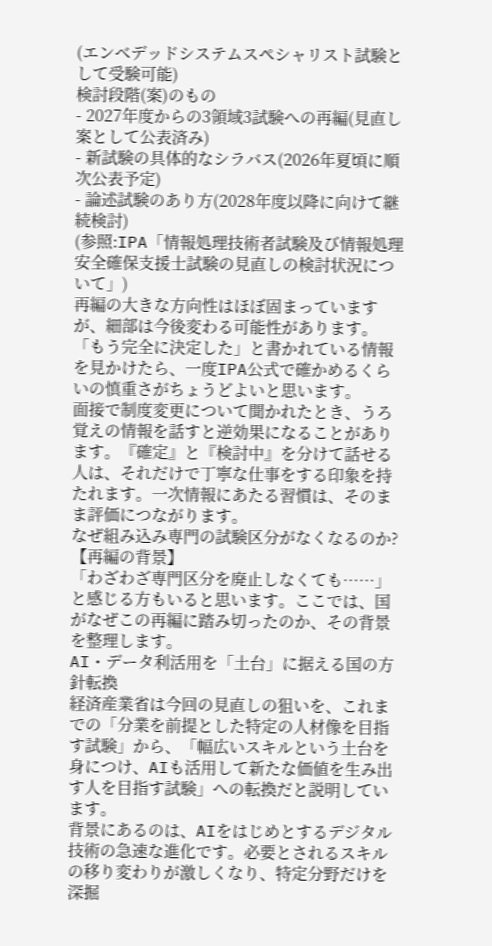(エンベデッドシステムスペシャリスト試験として受験可能)
検討段階(案)のもの
- 2027年度からの3領域3試験への再編(見直し案として公表済み)
- 新試験の具体的なシラバス(2026年夏頃に順次公表予定)
- 論述試験のあり方(2028年度以降に向けて継続検討)
(参照:IPA「情報処理技術者試験及び情報処理安全確保支援士試験の見直しの検討状況について」)
再編の大きな方向性はほぼ固まっていますが、細部は今後変わる可能性があります。「もう完全に決定した」と書かれている情報を見かけたら、一度IPA公式で確かめるくらいの慎重さがちょうどよいと思います。
面接で制度変更について聞かれたとき、うろ覚えの情報を話すと逆効果になることがあります。『確定』と『検討中』を分けて話せる人は、それだけで丁寧な仕事をする印象を持たれます。一次情報にあたる習慣は、そのまま評価につながります。
なぜ組み込み専門の試験区分がなくなるのか?【再編の背景】
「わざわざ専門区分を廃止しなくても……」と感じる方もいると思います。ここでは、国がなぜこの再編に踏み切ったのか、その背景を整理します。
AI・データ利活用を「土台」に据える国の方針転換
経済産業省は今回の見直しの狙いを、これまでの「分業を前提とした特定の人材像を目指す試験」から、「幅広いスキルという土台を身につけ、AIも活用して新たな価値を生み出す人を目指す試験」への転換だと説明しています。
背景にあるのは、AIをはじめとするデジタル技術の急速な進化です。必要とされるスキルの移り変わりが激しくなり、特定分野だけを深掘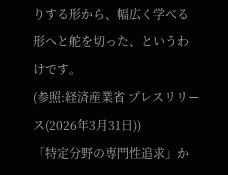りする形から、幅広く学べる形へと舵を切った、というわけです。
(参照:経済産業省 プレスリリース(2026年3月31日))
「特定分野の専門性追求」か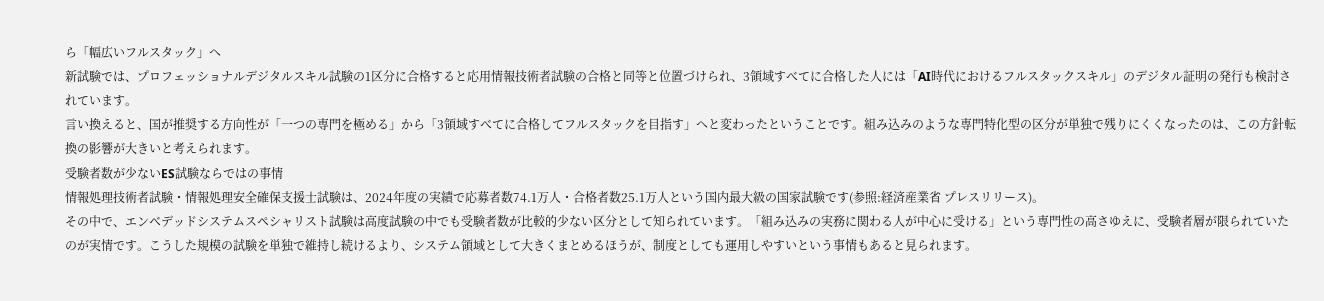ら「幅広いフルスタック」へ
新試験では、プロフェッショナルデジタルスキル試験の1区分に合格すると応用情報技術者試験の合格と同等と位置づけられ、3領域すべてに合格した人には「AI時代におけるフルスタックスキル」のデジタル証明の発行も検討されています。
言い換えると、国が推奨する方向性が「一つの専門を極める」から「3領域すべてに合格してフルスタックを目指す」へと変わったということです。組み込みのような専門特化型の区分が単独で残りにくくなったのは、この方針転換の影響が大きいと考えられます。
受験者数が少ないES試験ならではの事情
情報処理技術者試験・情報処理安全確保支援士試験は、2024年度の実績で応募者数74.1万人・合格者数25.1万人という国内最大級の国家試験です(参照:経済産業省 プレスリリース)。
その中で、エンベデッドシステムスペシャリスト試験は高度試験の中でも受験者数が比較的少ない区分として知られています。「組み込みの実務に関わる人が中心に受ける」という専門性の高さゆえに、受験者層が限られていたのが実情です。こうした規模の試験を単独で維持し続けるより、システム領域として大きくまとめるほうが、制度としても運用しやすいという事情もあると見られます。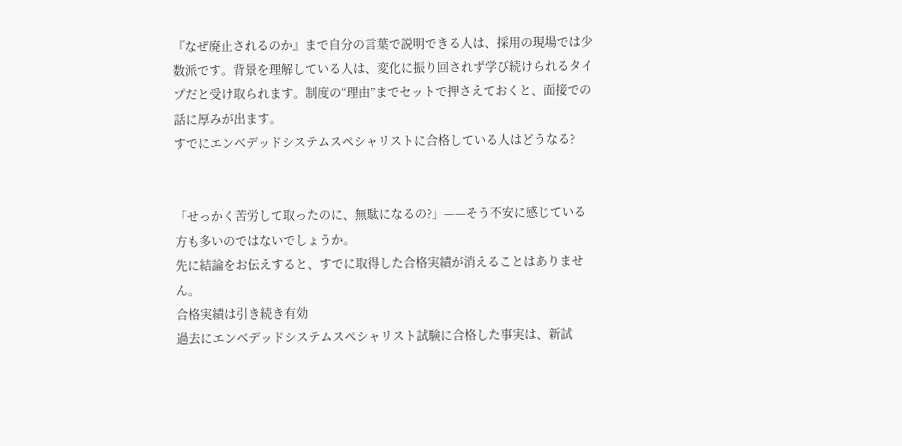『なぜ廃止されるのか』まで自分の言葉で説明できる人は、採用の現場では少数派です。背景を理解している人は、変化に振り回されず学び続けられるタイプだと受け取られます。制度の“理由”までセットで押さえておくと、面接での話に厚みが出ます。
すでにエンベデッドシステムスペシャリストに合格している人はどうなる?


「せっかく苦労して取ったのに、無駄になるの?」——そう不安に感じている方も多いのではないでしょうか。
先に結論をお伝えすると、すでに取得した合格実績が消えることはありません。
合格実績は引き続き有効
過去にエンベデッドシステムスペシャリスト試験に合格した事実は、新試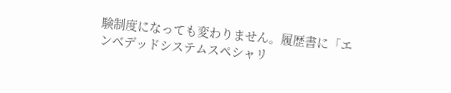験制度になっても変わりません。履歴書に「エンベデッドシステムスペシャリ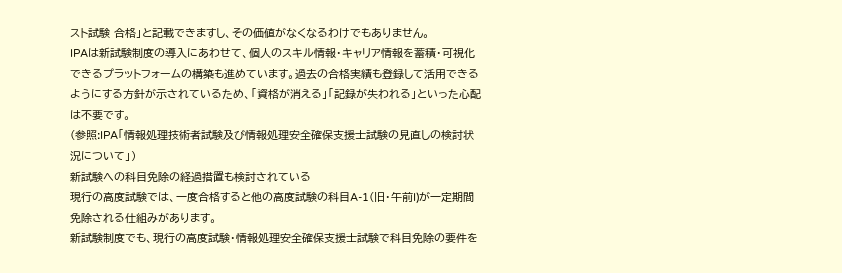スト試験 合格」と記載できますし、その価値がなくなるわけでもありません。
IPAは新試験制度の導入にあわせて、個人のスキル情報・キャリア情報を蓄積・可視化できるプラットフォームの構築も進めています。過去の合格実績も登録して活用できるようにする方針が示されているため、「資格が消える」「記録が失われる」といった心配は不要です。
(参照:IPA「情報処理技術者試験及び情報処理安全確保支援士試験の見直しの検討状況について」)
新試験への科目免除の経過措置も検討されている
現行の高度試験では、一度合格すると他の高度試験の科目A-1(旧・午前I)が一定期間免除される仕組みがあります。
新試験制度でも、現行の高度試験・情報処理安全確保支援士試験で科目免除の要件を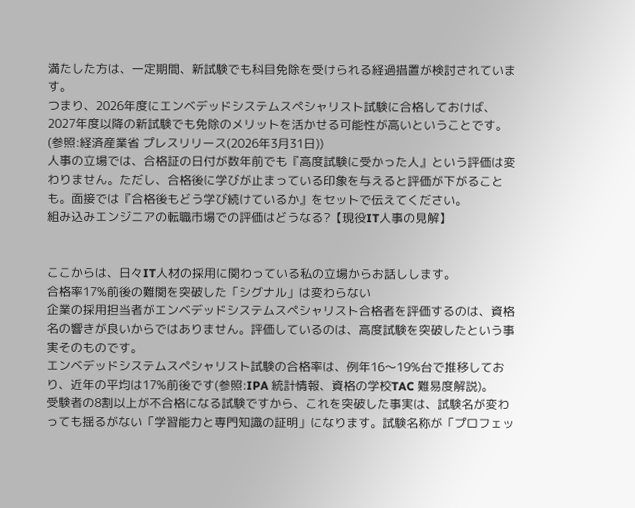満たした方は、一定期間、新試験でも科目免除を受けられる経過措置が検討されています。
つまり、2026年度にエンベデッドシステムスペシャリスト試験に合格しておけば、2027年度以降の新試験でも免除のメリットを活かせる可能性が高いということです。
(参照:経済産業省 プレスリリース(2026年3月31日))
人事の立場では、合格証の日付が数年前でも『高度試験に受かった人』という評価は変わりません。ただし、合格後に学びが止まっている印象を与えると評価が下がることも。面接では『合格後もどう学び続けているか』をセットで伝えてください。
組み込みエンジニアの転職市場での評価はどうなる?【現役IT人事の見解】


ここからは、日々IT人材の採用に関わっている私の立場からお話しします。
合格率17%前後の難関を突破した「シグナル」は変わらない
企業の採用担当者がエンベデッドシステムスペシャリスト合格者を評価するのは、資格名の響きが良いからではありません。評価しているのは、高度試験を突破したという事実そのものです。
エンベデッドシステムスペシャリスト試験の合格率は、例年16〜19%台で推移しており、近年の平均は17%前後です(参照:IPA 統計情報、資格の学校TAC 難易度解説)。
受験者の8割以上が不合格になる試験ですから、これを突破した事実は、試験名が変わっても揺るがない「学習能力と専門知識の証明」になります。試験名称が「プロフェッ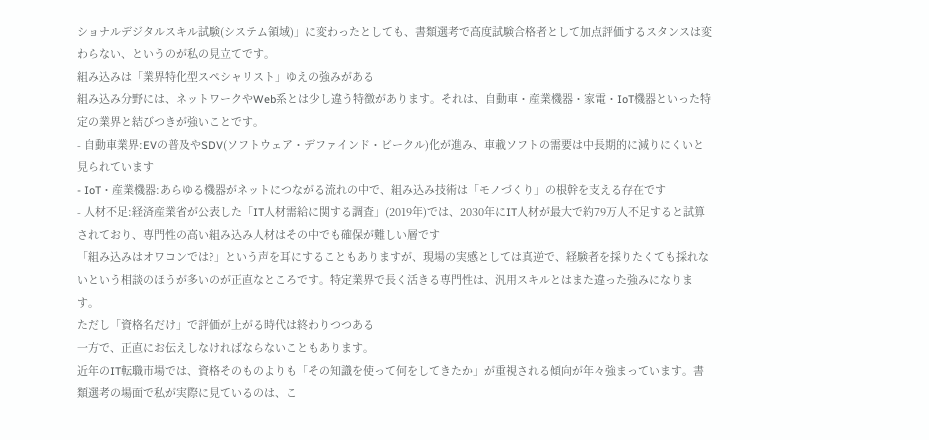ショナルデジタルスキル試験(システム領域)」に変わったとしても、書類選考で高度試験合格者として加点評価するスタンスは変わらない、というのが私の見立てです。
組み込みは「業界特化型スペシャリスト」ゆえの強みがある
組み込み分野には、ネットワークやWeb系とは少し違う特徴があります。それは、自動車・産業機器・家電・IoT機器といった特定の業界と結びつきが強いことです。
- 自動車業界:EVの普及やSDV(ソフトウェア・デファインド・ビークル)化が進み、車載ソフトの需要は中長期的に減りにくいと見られています
- IoT・産業機器:あらゆる機器がネットにつながる流れの中で、組み込み技術は「モノづくり」の根幹を支える存在です
- 人材不足:経済産業省が公表した「IT人材需給に関する調査」(2019年)では、2030年にIT人材が最大で約79万人不足すると試算されており、専門性の高い組み込み人材はその中でも確保が難しい層です
「組み込みはオワコンでは?」という声を耳にすることもありますが、現場の実感としては真逆で、経験者を採りたくても採れないという相談のほうが多いのが正直なところです。特定業界で長く活きる専門性は、汎用スキルとはまた違った強みになります。
ただし「資格名だけ」で評価が上がる時代は終わりつつある
一方で、正直にお伝えしなければならないこともあります。
近年のIT転職市場では、資格そのものよりも「その知識を使って何をしてきたか」が重視される傾向が年々強まっています。書類選考の場面で私が実際に見ているのは、こ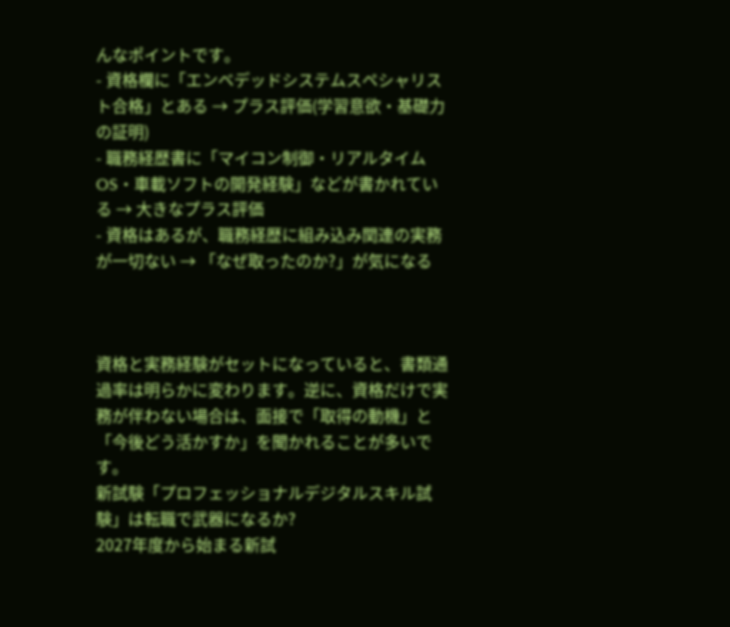んなポイントです。
- 資格欄に「エンベデッドシステムスペシャリスト合格」とある → プラス評価(学習意欲・基礎力の証明)
- 職務経歴書に「マイコン制御・リアルタイムOS・車載ソフトの開発経験」などが書かれている → 大きなプラス評価
- 資格はあるが、職務経歴に組み込み関連の実務が一切ない → 「なぜ取ったのか?」が気になる



資格と実務経験がセットになっていると、書類通過率は明らかに変わります。逆に、資格だけで実務が伴わない場合は、面接で「取得の動機」と「今後どう活かすか」を聞かれることが多いです。
新試験「プロフェッショナルデジタルスキル試験」は転職で武器になるか?
2027年度から始まる新試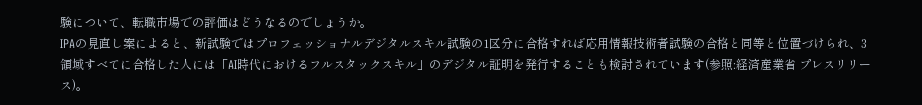験について、転職市場での評価はどうなるのでしょうか。
IPAの見直し案によると、新試験ではプロフェッショナルデジタルスキル試験の1区分に合格すれば応用情報技術者試験の合格と同等と位置づけられ、3領域すべてに合格した人には「AI時代におけるフルスタックスキル」のデジタル証明を発行することも検討されています(参照:経済産業省 プレスリリース)。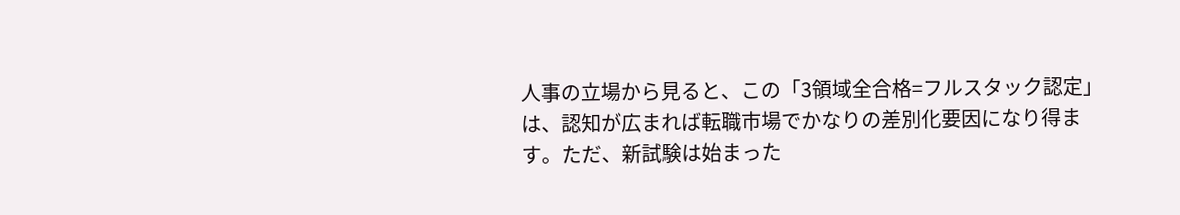人事の立場から見ると、この「3領域全合格=フルスタック認定」は、認知が広まれば転職市場でかなりの差別化要因になり得ます。ただ、新試験は始まった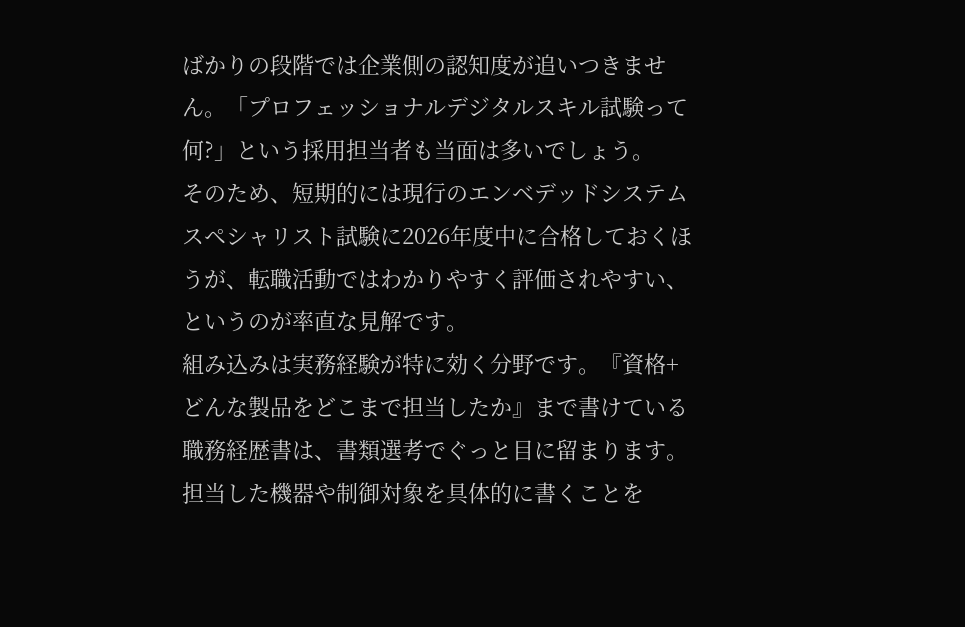ばかりの段階では企業側の認知度が追いつきません。「プロフェッショナルデジタルスキル試験って何?」という採用担当者も当面は多いでしょう。
そのため、短期的には現行のエンベデッドシステムスペシャリスト試験に2026年度中に合格しておくほうが、転職活動ではわかりやすく評価されやすい、というのが率直な見解です。
組み込みは実務経験が特に効く分野です。『資格+どんな製品をどこまで担当したか』まで書けている職務経歴書は、書類選考でぐっと目に留まります。担当した機器や制御対象を具体的に書くことを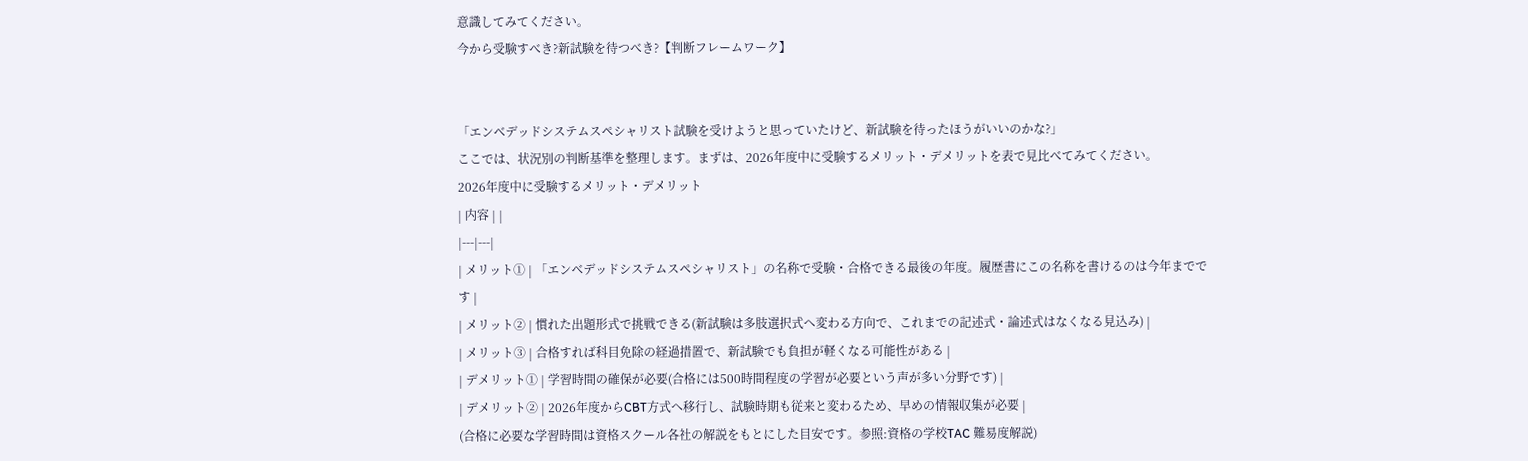意識してみてください。
今から受験すべき?新試験を待つべき?【判断フレームワーク】


「エンベデッドシステムスペシャリスト試験を受けようと思っていたけど、新試験を待ったほうがいいのかな?」
ここでは、状況別の判断基準を整理します。まずは、2026年度中に受験するメリット・デメリットを表で見比べてみてください。
2026年度中に受験するメリット・デメリット
| 内容 | |
|---|---|
| メリット① | 「エンベデッドシステムスペシャリスト」の名称で受験・合格できる最後の年度。履歴書にこの名称を書けるのは今年までです |
| メリット② | 慣れた出題形式で挑戦できる(新試験は多肢選択式へ変わる方向で、これまでの記述式・論述式はなくなる見込み) |
| メリット③ | 合格すれば科目免除の経過措置で、新試験でも負担が軽くなる可能性がある |
| デメリット① | 学習時間の確保が必要(合格には500時間程度の学習が必要という声が多い分野です) |
| デメリット② | 2026年度からCBT方式へ移行し、試験時期も従来と変わるため、早めの情報収集が必要 |
(合格に必要な学習時間は資格スクール各社の解説をもとにした目安です。参照:資格の学校TAC 難易度解説)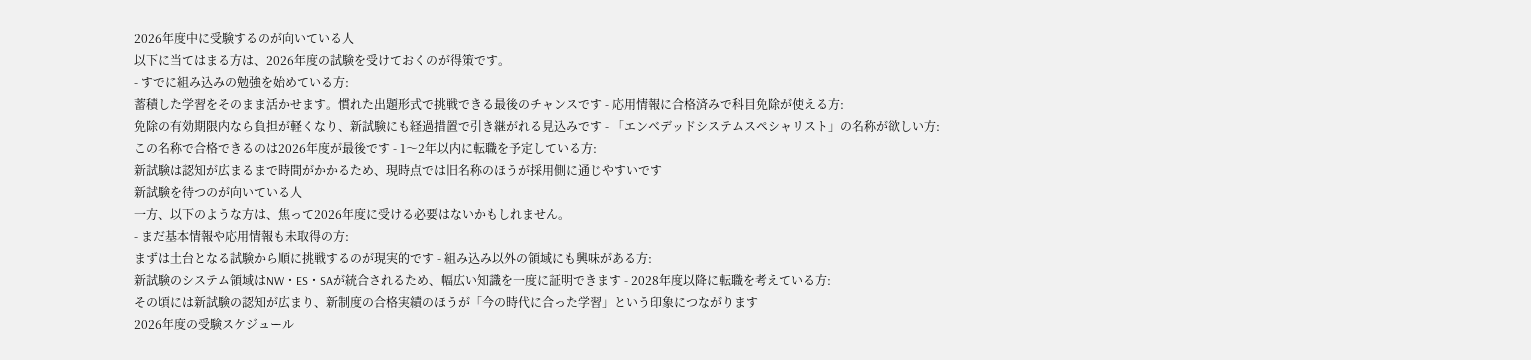2026年度中に受験するのが向いている人
以下に当てはまる方は、2026年度の試験を受けておくのが得策です。
- すでに組み込みの勉強を始めている方:
蓄積した学習をそのまま活かせます。慣れた出題形式で挑戦できる最後のチャンスです - 応用情報に合格済みで科目免除が使える方:
免除の有効期限内なら負担が軽くなり、新試験にも経過措置で引き継がれる見込みです - 「エンベデッドシステムスペシャリスト」の名称が欲しい方:
この名称で合格できるのは2026年度が最後です - 1〜2年以内に転職を予定している方:
新試験は認知が広まるまで時間がかかるため、現時点では旧名称のほうが採用側に通じやすいです
新試験を待つのが向いている人
一方、以下のような方は、焦って2026年度に受ける必要はないかもしれません。
- まだ基本情報や応用情報も未取得の方:
まずは土台となる試験から順に挑戦するのが現実的です - 組み込み以外の領域にも興味がある方:
新試験のシステム領域はNW・ES・SAが統合されるため、幅広い知識を一度に証明できます - 2028年度以降に転職を考えている方:
その頃には新試験の認知が広まり、新制度の合格実績のほうが「今の時代に合った学習」という印象につながります
2026年度の受験スケジュール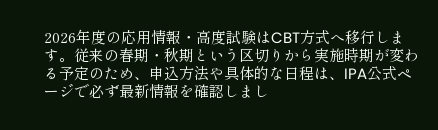2026年度の応用情報・高度試験はCBT方式へ移行します。従来の春期・秋期という区切りから実施時期が変わる予定のため、申込方法や具体的な日程は、IPA公式ページで必ず最新情報を確認しまし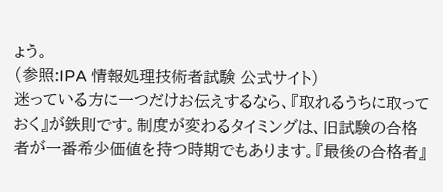ょう。
(参照:IPA 情報処理技術者試験 公式サイト)
迷っている方に一つだけお伝えするなら、『取れるうちに取っておく』が鉄則です。制度が変わるタイミングは、旧試験の合格者が一番希少価値を持つ時期でもあります。『最後の合格者』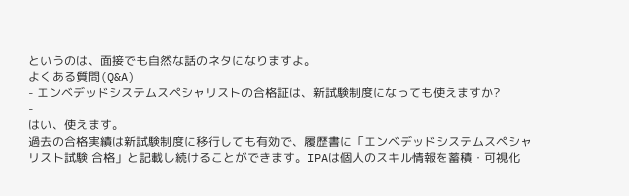というのは、面接でも自然な話のネタになりますよ。
よくある質問(Q&A)
- エンベデッドシステムスペシャリストの合格証は、新試験制度になっても使えますか?
-
はい、使えます。
過去の合格実績は新試験制度に移行しても有効で、履歴書に「エンベデッドシステムスペシャリスト試験 合格」と記載し続けることができます。IPAは個人のスキル情報を蓄積・可視化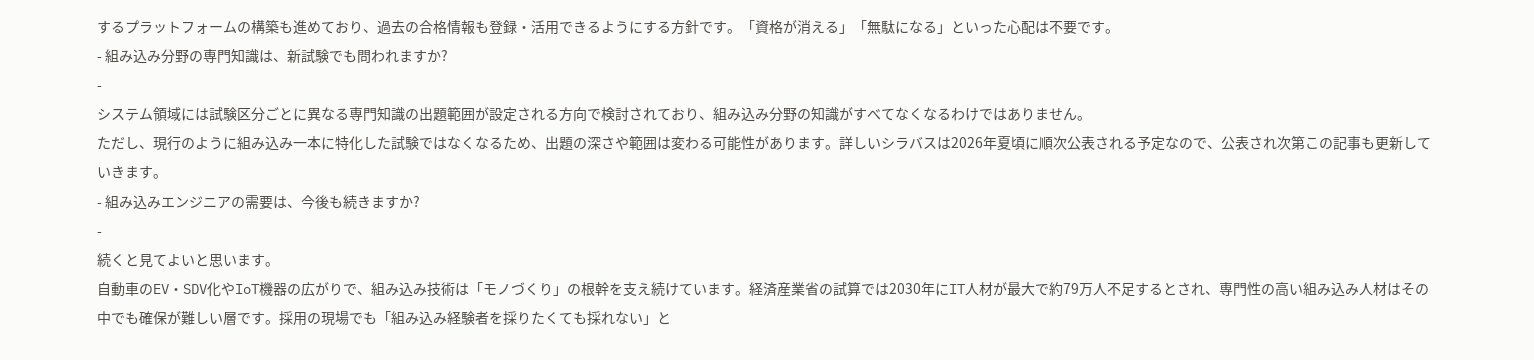するプラットフォームの構築も進めており、過去の合格情報も登録・活用できるようにする方針です。「資格が消える」「無駄になる」といった心配は不要です。
- 組み込み分野の専門知識は、新試験でも問われますか?
-
システム領域には試験区分ごとに異なる専門知識の出題範囲が設定される方向で検討されており、組み込み分野の知識がすべてなくなるわけではありません。
ただし、現行のように組み込み一本に特化した試験ではなくなるため、出題の深さや範囲は変わる可能性があります。詳しいシラバスは2026年夏頃に順次公表される予定なので、公表され次第この記事も更新していきます。
- 組み込みエンジニアの需要は、今後も続きますか?
-
続くと見てよいと思います。
自動車のEV・SDV化やIoT機器の広がりで、組み込み技術は「モノづくり」の根幹を支え続けています。経済産業省の試算では2030年にIT人材が最大で約79万人不足するとされ、専門性の高い組み込み人材はその中でも確保が難しい層です。採用の現場でも「組み込み経験者を採りたくても採れない」と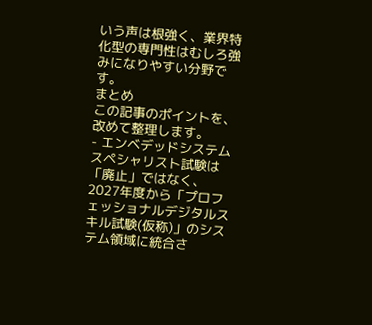いう声は根強く、業界特化型の専門性はむしろ強みになりやすい分野です。
まとめ
この記事のポイントを、改めて整理します。
- エンベデッドシステムスペシャリスト試験は「廃止」ではなく、2027年度から「プロフェッショナルデジタルスキル試験(仮称)」のシステム領域に統合さ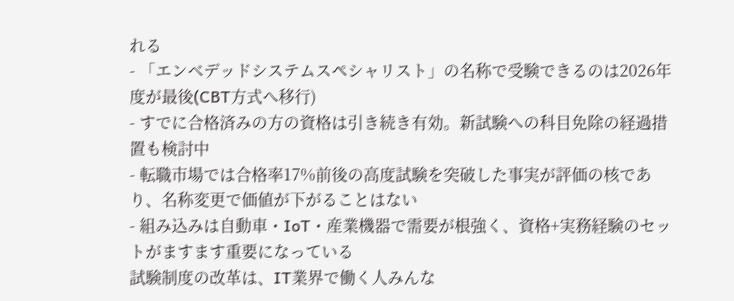れる
- 「エンベデッドシステムスペシャリスト」の名称で受験できるのは2026年度が最後(CBT方式へ移行)
- すでに合格済みの方の資格は引き続き有効。新試験への科目免除の経過措置も検討中
- 転職市場では合格率17%前後の高度試験を突破した事実が評価の核であり、名称変更で価値が下がることはない
- 組み込みは自動車・IoT・産業機器で需要が根強く、資格+実務経験のセットがますます重要になっている
試験制度の改革は、IT業界で働く人みんな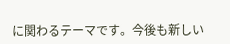に関わるテーマです。今後も新しい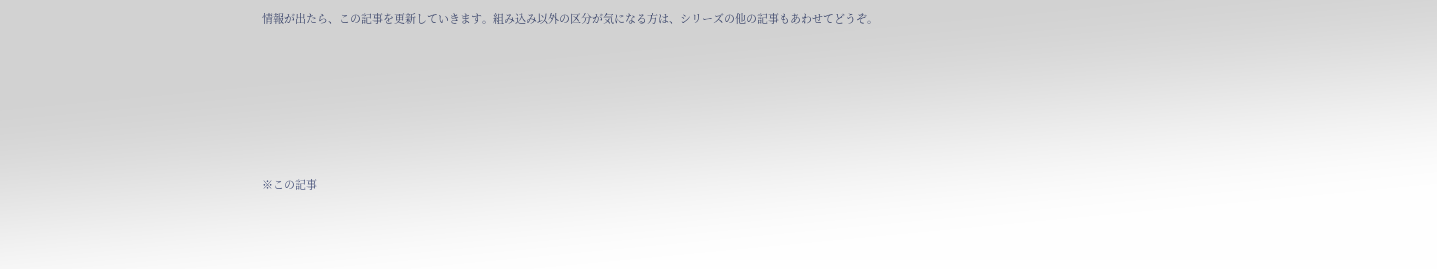情報が出たら、この記事を更新していきます。組み込み以外の区分が気になる方は、シリーズの他の記事もあわせてどうぞ。






※この記事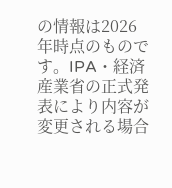の情報は2026年時点のものです。IPA・経済産業省の正式発表により内容が変更される場合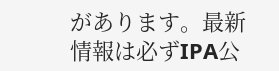があります。最新情報は必ずIPA公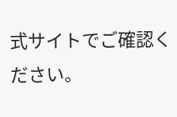式サイトでご確認ください。